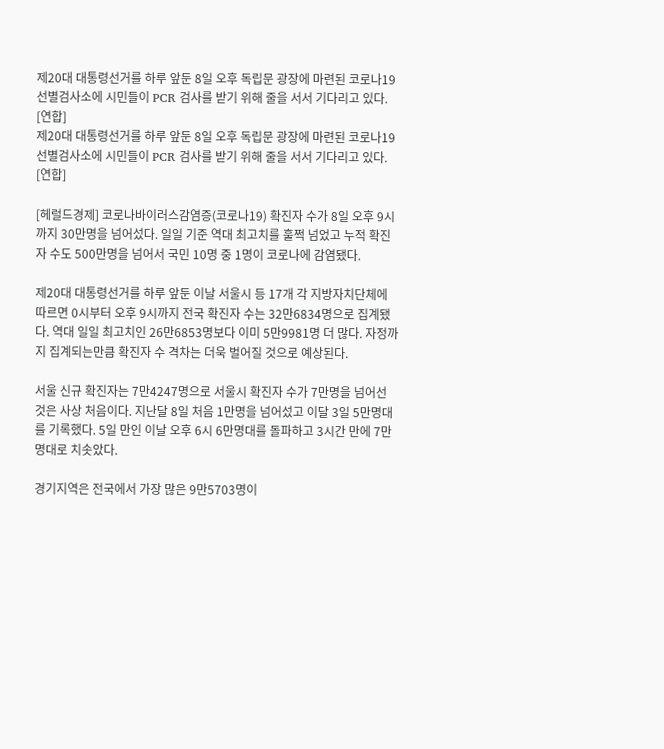제20대 대통령선거를 하루 앞둔 8일 오후 독립문 광장에 마련된 코로나19 선별검사소에 시민들이 PCR 검사를 받기 위해 줄을 서서 기다리고 있다. [연합]
제20대 대통령선거를 하루 앞둔 8일 오후 독립문 광장에 마련된 코로나19 선별검사소에 시민들이 PCR 검사를 받기 위해 줄을 서서 기다리고 있다. [연합]

[헤럴드경제] 코로나바이러스감염증(코로나19) 확진자 수가 8일 오후 9시까지 30만명을 넘어섰다. 일일 기준 역대 최고치를 훌쩍 넘었고 누적 확진자 수도 500만명을 넘어서 국민 10명 중 1명이 코로나에 감염됐다.

제20대 대통령선거를 하루 앞둔 이날 서울시 등 17개 각 지방자치단체에 따르면 0시부터 오후 9시까지 전국 확진자 수는 32만6834명으로 집계됐다. 역대 일일 최고치인 26만6853명보다 이미 5만9981명 더 많다. 자정까지 집계되는만큼 확진자 수 격차는 더욱 벌어질 것으로 예상된다.

서울 신규 확진자는 7만4247명으로 서울시 확진자 수가 7만명을 넘어선 것은 사상 처음이다. 지난달 8일 처음 1만명을 넘어섰고 이달 3일 5만명대를 기록했다. 5일 만인 이날 오후 6시 6만명대를 돌파하고 3시간 만에 7만명대로 치솟았다.

경기지역은 전국에서 가장 많은 9만5703명이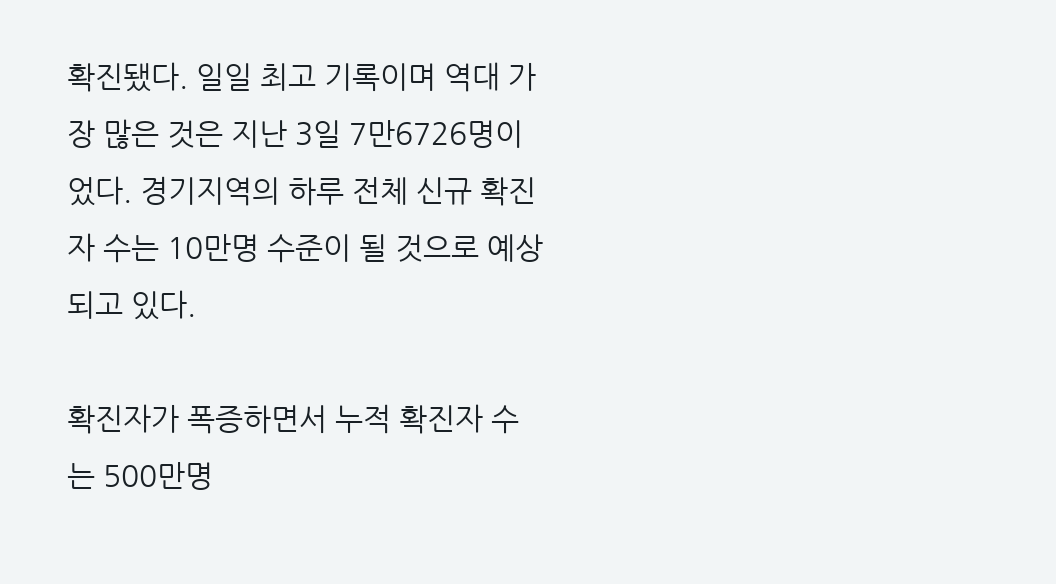확진됐다. 일일 최고 기록이며 역대 가장 많은 것은 지난 3일 7만6726명이었다. 경기지역의 하루 전체 신규 확진자 수는 10만명 수준이 될 것으로 예상되고 있다.

확진자가 폭증하면서 누적 확진자 수는 500만명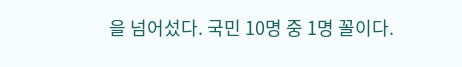을 넘어섰다. 국민 10명 중 1명 꼴이다.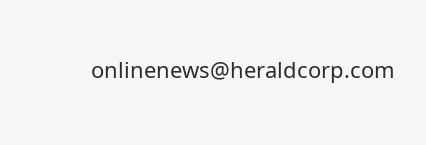onlinenews@heraldcorp.com